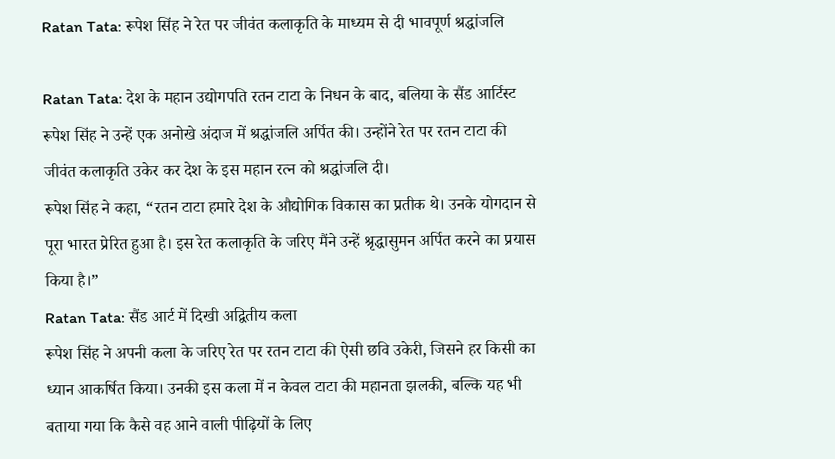Ratan Tata: रूपेश सिंह ने रेत पर जीवंत कलाकृति के माध्यम से दी भावपूर्ण श्रद्धांजलि

Ratan Tata: देश के महान उद्योगपति रतन टाटा के निधन के बाद, बलिया के सैंड आर्टिस्ट रूपेश सिंह ने उन्हें एक अनोखे अंदाज में श्रद्धांजलि अर्पित की। उन्होंने रेत पर रतन टाटा की जीवंत कलाकृति उकेर कर देश के इस महान रत्न को श्रद्धांजलि दी।
रूपेश सिंह ने कहा, “रतन टाटा हमारे देश के औद्योगिक विकास का प्रतीक थे। उनके योगदान से पूरा भारत प्रेरित हुआ है। इस रेत कलाकृति के जरिए मैंने उन्हें श्रृद्धासुमन अर्पित करने का प्रयास किया है।”
Ratan Tata: सैंड आर्ट में दिखी अद्वितीय कला
रूपेश सिंह ने अपनी कला के जरिए रेत पर रतन टाटा की ऐसी छवि उकेरी, जिसने हर किसी का ध्यान आकर्षित किया। उनकी इस कला में न केवल टाटा की महानता झलकी, बल्कि यह भी बताया गया कि कैसे वह आने वाली पीढ़ियों के लिए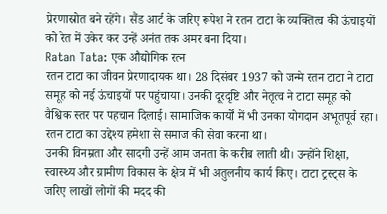प्रेरणास्रोत बने रहेंगे। सैंड आर्ट के जरिए रूपेश ने रतन टाटा के व्यक्तित्व की ऊंचाइयों को रेत में उकेर कर उन्हें अनंत तक अमर बना दिया।
Ratan Tata: एक औद्योगिक रत्न
रतन टाटा का जीवन प्रेरणादायक था। 28 दिसंबर 1937 को जन्मे रतन टाटा ने टाटा समूह को नई ऊंचाइयों पर पहुंचाया। उनकी दूरदृष्टि और नेतृत्व ने टाटा समूह को वैश्विक स्तर पर पहचान दिलाई। सामाजिक कार्यों में भी उनका योगदान अभूतपूर्व रहा। रतन टाटा का उद्देश्य हमेशा से समाज की सेवा करना था।
उनकी विनम्रता और सादगी उन्हें आम जनता के करीब लाती थी। उन्होंने शिक्षा, स्वास्थ्य और ग्रामीण विकास के क्षेत्र में भी अतुलनीय कार्य किए। टाटा ट्रस्ट्स के जरिए लाखों लोगों की मदद की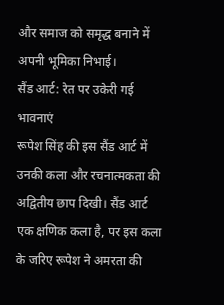और समाज को समृद्ध बनाने में अपनी भूमिका निभाई।
सैंड आर्ट: रेत पर उकेरी गई भावनाएं
रूपेश सिंह की इस सैंड आर्ट में उनकी कला और रचनात्मकता की अद्वितीय छाप दिखी। सैंड आर्ट एक क्षणिक कला है, पर इस कला के जरिए रूपेश ने अमरता की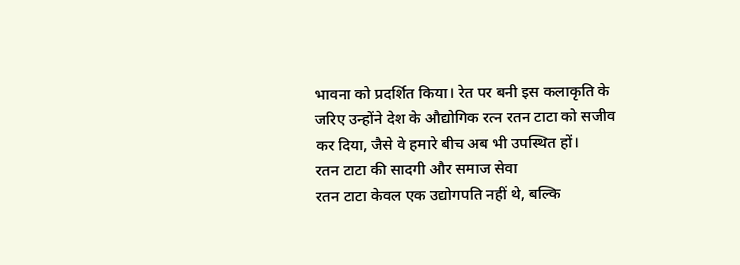भावना को प्रदर्शित किया। रेत पर बनी इस कलाकृति के जरिए उन्होंने देश के औद्योगिक रत्न रतन टाटा को सजीव कर दिया, जैसे वे हमारे बीच अब भी उपस्थित हों।
रतन टाटा की सादगी और समाज सेवा
रतन टाटा केवल एक उद्योगपति नहीं थे, बल्कि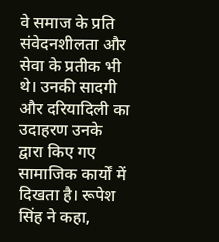वे समाज के प्रति संवेदनशीलता और सेवा के प्रतीक भी थे। उनकी सादगी और दरियादिली का उदाहरण उनके द्वारा किए गए सामाजिक कार्यों में दिखता है। रूपेश सिंह ने कहा,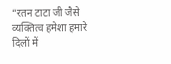“रतन टाटा जी जैसे व्यक्तित्व हमेशा हमारे दिलों में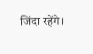जिंदा रहेंगे।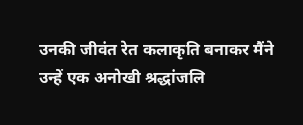उनकी जीवंत रेत कलाकृति बनाकर मैंने उन्हें एक अनोखी श्रद्धांजलि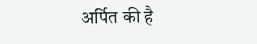अर्पित की है